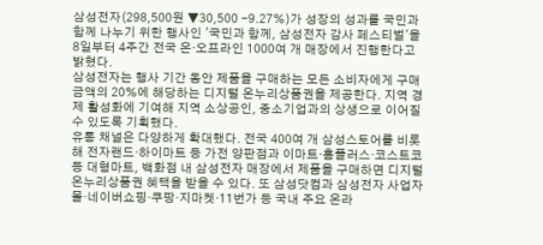삼성전자(298,500원 ▼30,500 -9.27%)가 성장의 성과를 국민과 함께 나누기 위한 행사인 '국민과 함께, 삼성전자 감사 페스티벌'을 8일부터 4주간 전국 온·오프라인 1000여 개 매장에서 진행한다고 밝혔다.
삼성전자는 행사 기간 동안 제품을 구매하는 모든 소비자에게 구매 금액의 20%에 해당하는 디지털 온누리상품권을 제공한다. 지역 경제 활성화에 기여해 지역 소상공인, 중소기업과의 상생으로 이어질 수 있도록 기획했다.
유통 채널은 다양하게 확대했다. 전국 400여 개 삼성스토어를 비롯해 전자랜드·하이마트 등 가전 양판점과 이마트·홈플러스·코스트코 등 대형마트, 백화점 내 삼성전자 매장에서 제품을 구매하면 디지털 온누리상품권 혜택을 받을 수 있다. 또 삼성닷컴과 삼성전자 사업자몰·네이버쇼핑·쿠팡·지마켓·11번가 등 국내 주요 온라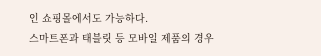인 쇼핑몰에서도 가능하다.
스마트폰과 태블릿 등 모바일 제품의 경우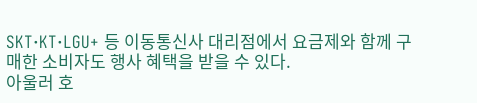SKT·KT·LGU+ 등 이동통신사 대리점에서 요금제와 함께 구매한 소비자도 행사 혜택을 받을 수 있다.
아울러 호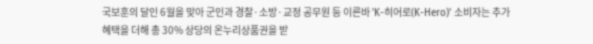국보훈의 달인 6월을 맞아 군인과 경찰·소방·교정 공무원 등 이른바 'K-히어로(K-Hero)' 소비자는 추가 혜택을 더해 총 30% 상당의 온누리상품권을 받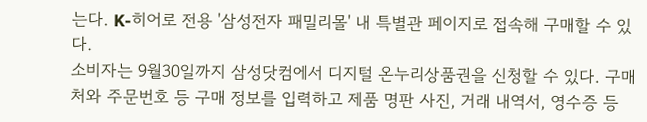는다. K-히어로 전용 '삼성전자 패밀리몰' 내 특별관 페이지로 접속해 구매할 수 있다.
소비자는 9월30일까지 삼성닷컴에서 디지털 온누리상품권을 신청할 수 있다. 구매처와 주문번호 등 구매 정보를 입력하고 제품 명판 사진, 거래 내역서, 영수증 등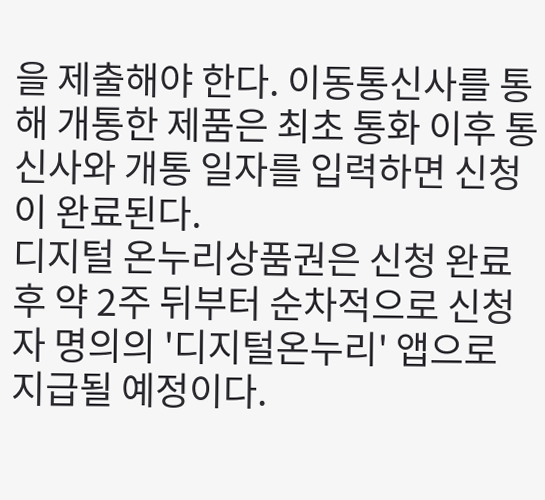을 제출해야 한다. 이동통신사를 통해 개통한 제품은 최초 통화 이후 통신사와 개통 일자를 입력하면 신청이 완료된다.
디지털 온누리상품권은 신청 완료 후 약 2주 뒤부터 순차적으로 신청자 명의의 '디지털온누리' 앱으로 지급될 예정이다.